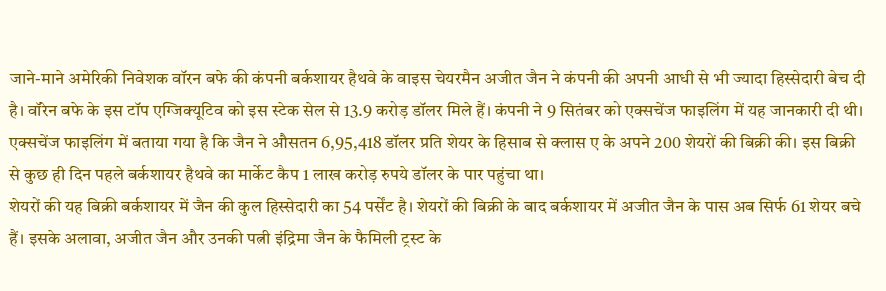जाने-माने अमेरिकी निवेशक वॉरन बफे की कंपनी बर्कशायर हैथवे के वाइस चेयरमैन अजीत जैन ने कंपनी की अपनी आधी से भी ज्यादा हिस्सेदारी बेच दी है। वॉरेन बफे के इस टॉप एग्जिक्यूटिव को इस स्टेक सेल से 13.9 करोड़ डॉलर मिले हैं। कंपनी ने 9 सितंबर को एक्सचेंज फाइलिंग में यह जानकारी दी थी। एक्सचेंज फाइलिंग में बताया गया है कि जैन ने औसतन 6,95,418 डॉलर प्रति शेयर के हिसाब से क्लास ए के अपने 200 शेयरों की बिक्री की। इस बिक्री से कुछ ही दिन पहले बर्कशायर हैथवे का मार्केट कैप 1 लाख करोड़ रुपये डॉलर के पार पहुंचा था।
शेयरों की यह बिक्री बर्कशायर में जैन की कुल हिस्सेदारी का 54 पर्सेंट है। शेयरों की बिक्री के बाद बर्कशायर में अजीत जैन के पास अब सिर्फ 61 शेयर बचे हैं। इसके अलावा, अजीत जैन और उनकी पत्नी इंद्रिमा जैन के फैमिली ट्रस्ट के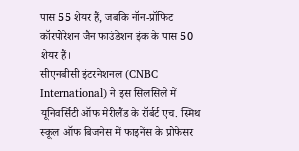पास 55 शेयर हैं, जबकि नॉन-प्रॉफिट कॉरपोरेशन जैन फाउंडेशन इंक के पास 50 शेयर हैं।
सीएनबीसी इंटरनेशनल (CNBC International) ने इस सिलसिले में यूनिवर्सिटी ऑफ मेरीलैंड के रॉर्बर्ट एच. स्मिथ स्कूल ऑफ बिजनेस में फाइनेंस के प्रोफेसर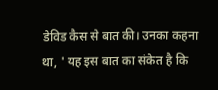डेविड कैस से बात की। उनका कहना था, ' यह इस बात का संकेत है कि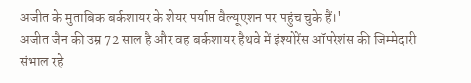अजीत के मुताबिक बर्कशायर के शेयर पर्याप्त वैल्यूएशन पर पहुंच चुके हैं।'
अजीत जैन की उम्र 72 साल है और वह बर्कशायर हैथवे में इंश्योरेंस ऑपरेशंस की जिम्मेदारी संभाल रहे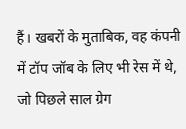हैं। खबरों के मुताबिक, वह कंपनी में टॉप जॉब के लिए भी रेस में थे, जो पिछले साल ग्रेग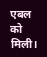एबल को मिली।